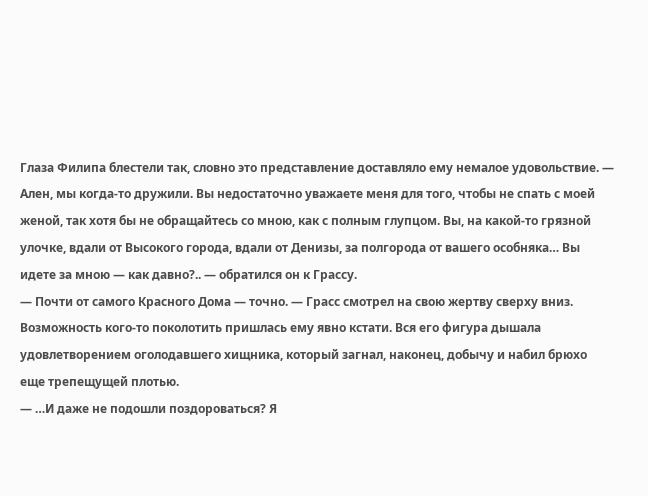Глаза Филипа блестели так, словно это представление доставляло ему немалое удовольствие. — Ален, мы когда-то дружили. Вы недостаточно уважаете меня для того, чтобы не спать с моей женой, так хотя бы не обращайтесь со мною, как с полным глупцом. Вы, на какой-то грязной улочке, вдали от Высокого города, вдали от Денизы, за полгорода от вашего особняка… Вы идете за мною — как давно?.. — обратился он к Грассу.
— Почти от самого Красного Дома — точно. — Грасс смотрел на свою жертву сверху вниз. Возможность кого-то поколотить пришлась ему явно кстати. Вся его фигура дышала удовлетворением оголодавшего хищника, который загнал, наконец, добычу и набил брюхо еще трепещущей плотью.
— …И даже не подошли поздороваться? Я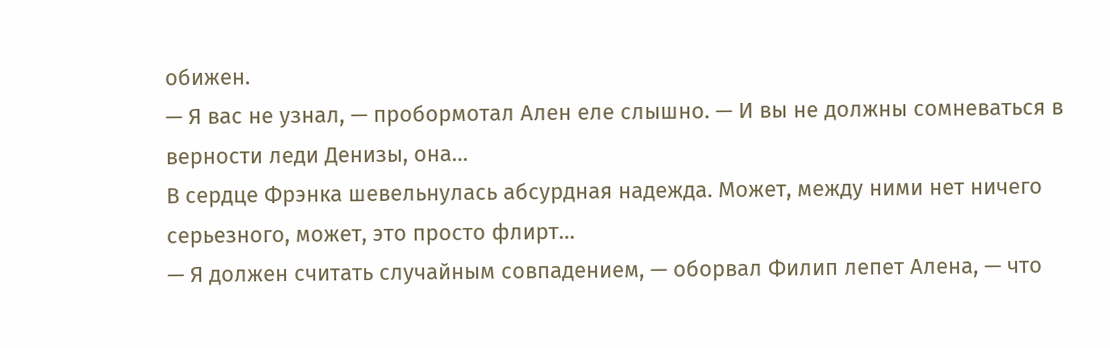обижен.
— Я вас не узнал, — пробормотал Ален еле слышно. — И вы не должны сомневаться в верности леди Денизы, она…
В сердце Фрэнка шевельнулась абсурдная надежда. Может, между ними нет ничего серьезного, может, это просто флирт…
— Я должен считать случайным совпадением, — оборвал Филип лепет Алена, — что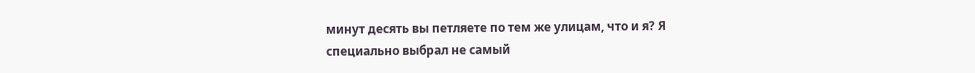минут десять вы петляете по тем же улицам, что и я? Я специально выбрал не самый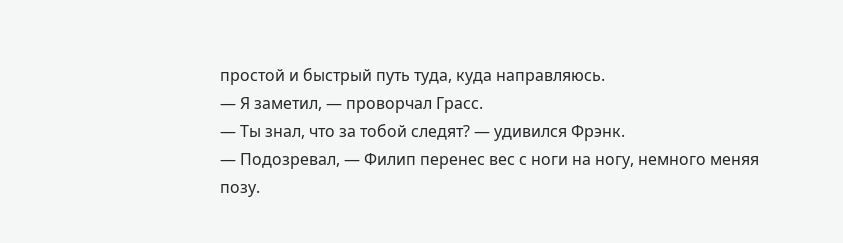простой и быстрый путь туда, куда направляюсь.
— Я заметил, — проворчал Грасс.
— Ты знал, что за тобой следят? — удивился Фрэнк.
— Подозревал, — Филип перенес вес с ноги на ногу, немного меняя позу.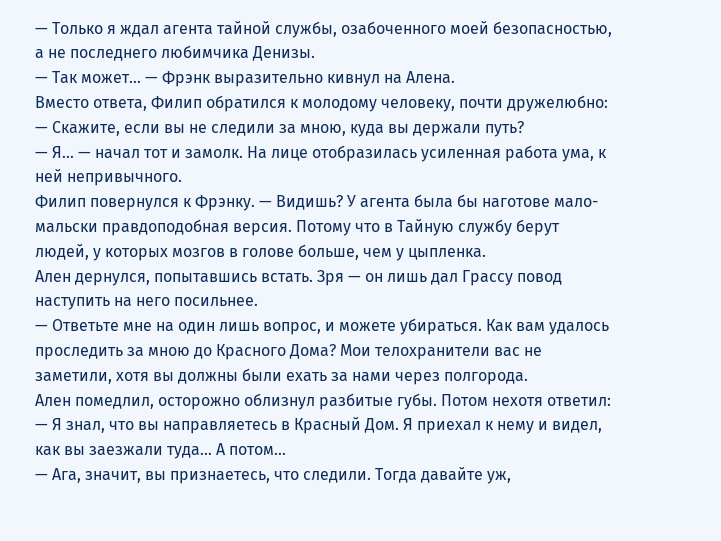— Только я ждал агента тайной службы, озабоченного моей безопасностью, а не последнего любимчика Денизы.
— Так может… — Фрэнк выразительно кивнул на Алена.
Вместо ответа, Филип обратился к молодому человеку, почти дружелюбно: — Скажите, если вы не следили за мною, куда вы держали путь?
— Я… — начал тот и замолк. На лице отобразилась усиленная работа ума, к ней непривычного.
Филип повернулся к Фрэнку. — Видишь? У агента была бы наготове мало-мальски правдоподобная версия. Потому что в Тайную службу берут людей, у которых мозгов в голове больше, чем у цыпленка.
Ален дернулся, попытавшись встать. Зря — он лишь дал Грассу повод наступить на него посильнее.
— Ответьте мне на один лишь вопрос, и можете убираться. Как вам удалось проследить за мною до Красного Дома? Мои телохранители вас не заметили, хотя вы должны были ехать за нами через полгорода.
Ален помедлил, осторожно облизнул разбитые губы. Потом нехотя ответил: — Я знал, что вы направляетесь в Красный Дом. Я приехал к нему и видел, как вы заезжали туда… А потом…
— Ага, значит, вы признаетесь, что следили. Тогда давайте уж,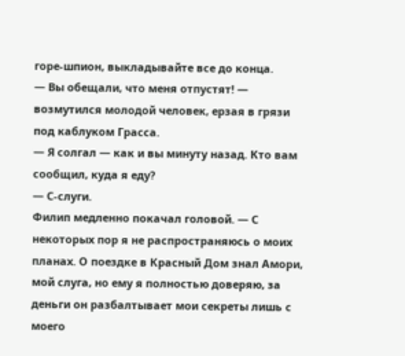горе-шпион, выкладывайте все до конца.
— Вы обещали, что меня отпустят! — возмутился молодой человек, ерзая в грязи под каблуком Грасса.
— Я солгал — как и вы минуту назад. Кто вам сообщил, куда я еду?
— С-слуги.
Филип медленно покачал головой. — С некоторых пор я не распространяюсь о моих планах. О поездке в Красный Дом знал Амори, мой слуга, но ему я полностью доверяю, за деньги он разбалтывает мои секреты лишь с моего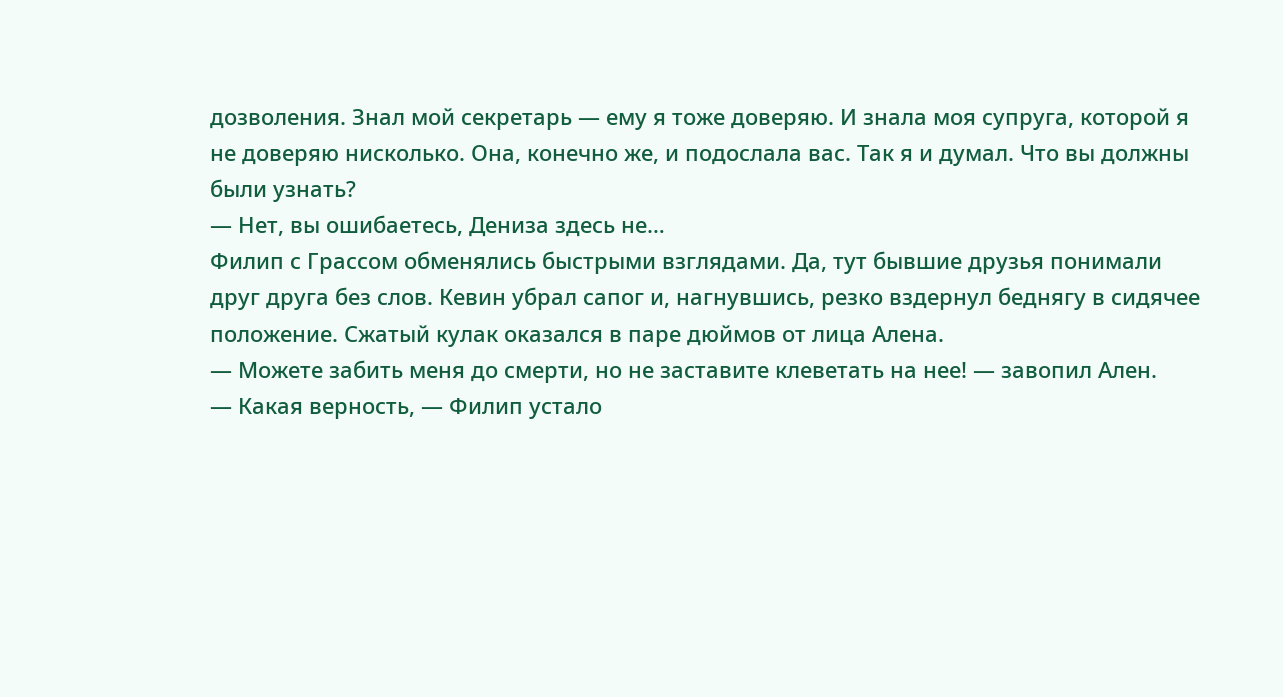дозволения. Знал мой секретарь — ему я тоже доверяю. И знала моя супруга, которой я не доверяю нисколько. Она, конечно же, и подослала вас. Так я и думал. Что вы должны были узнать?
— Нет, вы ошибаетесь, Дениза здесь не…
Филип с Грассом обменялись быстрыми взглядами. Да, тут бывшие друзья понимали друг друга без слов. Кевин убрал сапог и, нагнувшись, резко вздернул беднягу в сидячее положение. Сжатый кулак оказался в паре дюймов от лица Алена.
— Можете забить меня до смерти, но не заставите клеветать на нее! — завопил Ален.
— Какая верность, — Филип устало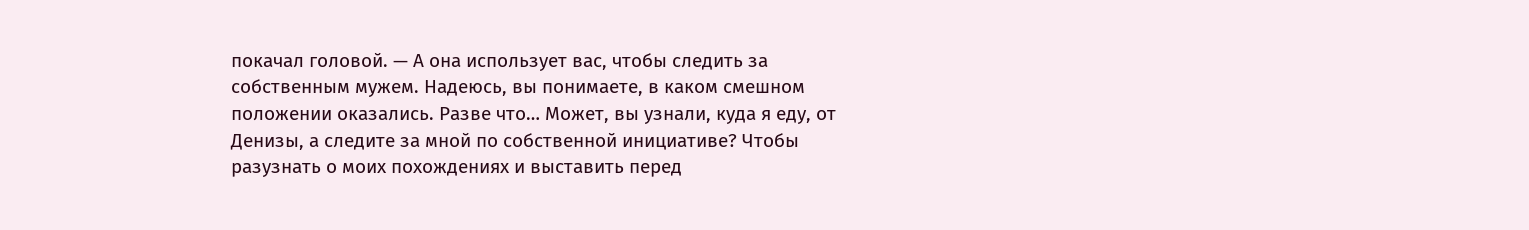покачал головой. — А она использует вас, чтобы следить за собственным мужем. Надеюсь, вы понимаете, в каком смешном положении оказались. Разве что… Может, вы узнали, куда я еду, от Денизы, а следите за мной по собственной инициативе? Чтобы разузнать о моих похождениях и выставить перед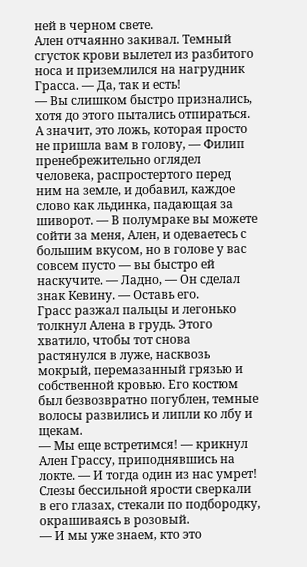ней в черном свете.
Ален отчаянно закивал. Темный сгусток крови вылетел из разбитого носа и приземлился на нагрудник Грасса. — Да, так и есть!
— Вы слишком быстро признались, хотя до этого пытались отпираться. А значит, это ложь, которая просто не пришла вам в голову, — Филип пренебрежительно оглядел человека, распростертого перед ним на земле, и добавил, каждое слово как льдинка, падающая за шиворот. — В полумраке вы можете сойти за меня, Ален, и одеваетесь с большим вкусом, но в голове у вас совсем пусто — вы быстро ей наскучите. — Ладно, — Он сделал знак Кевину. — Оставь его.
Грасс разжал пальцы и легонько толкнул Алена в грудь. Этого хватило, чтобы тот снова растянулся в луже, насквозь мокрый, перемазанный грязью и собственной кровью. Его костюм был безвозвратно погублен, темные волосы развились и липли ко лбу и щекам.
— Мы еще встретимся! — крикнул Ален Грассу, приподнявшись на локте. — И тогда один из нас умрет! Слезы бессильной ярости сверкали в его глазах, стекали по подбородку, окрашиваясь в розовый.
— И мы уже знаем, кто это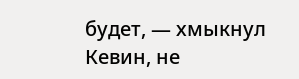будет, — хмыкнул Кевин, не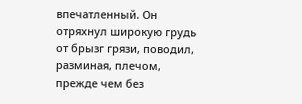впечатленный. Он отряхнул широкую грудь от брызг грязи, поводил, разминая, плечом, прежде чем без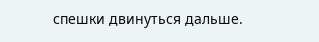спешки двинуться дальше.